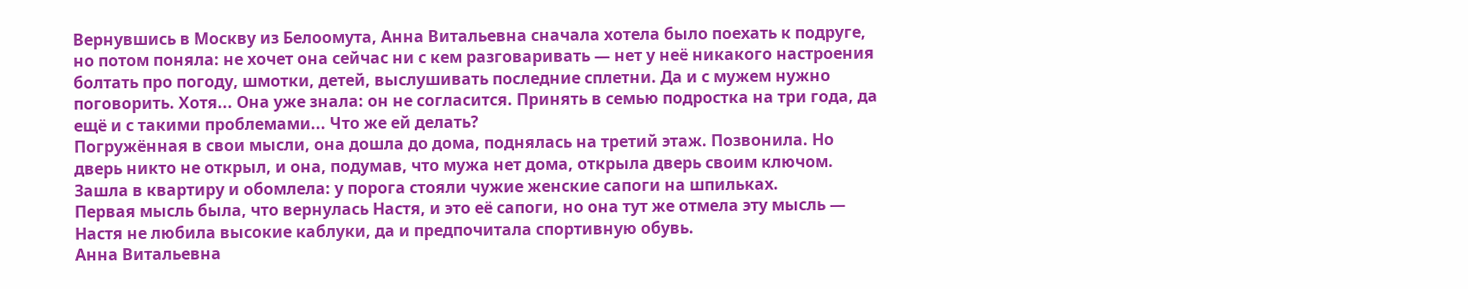Вернувшись в Москву из Белоомута, Анна Витальевна сначала хотела было поехать к подруге, но потом поняла: не хочет она сейчас ни с кем разговаривать — нет у неё никакого настроения болтать про погоду, шмотки, детей, выслушивать последние сплетни. Да и с мужем нужно поговорить. Хотя... Она уже знала: он не согласится. Принять в семью подростка на три года, да ещё и с такими проблемами... Что же ей делать?
Погружённая в свои мысли, она дошла до дома, поднялась на третий этаж. Позвонила. Но дверь никто не открыл, и она, подумав, что мужа нет дома, открыла дверь своим ключом. Зашла в квартиру и обомлела: у порога стояли чужие женские сапоги на шпильках.
Первая мысль была, что вернулась Настя, и это её сапоги, но она тут же отмела эту мысль — Настя не любила высокие каблуки, да и предпочитала спортивную обувь.
Анна Витальевна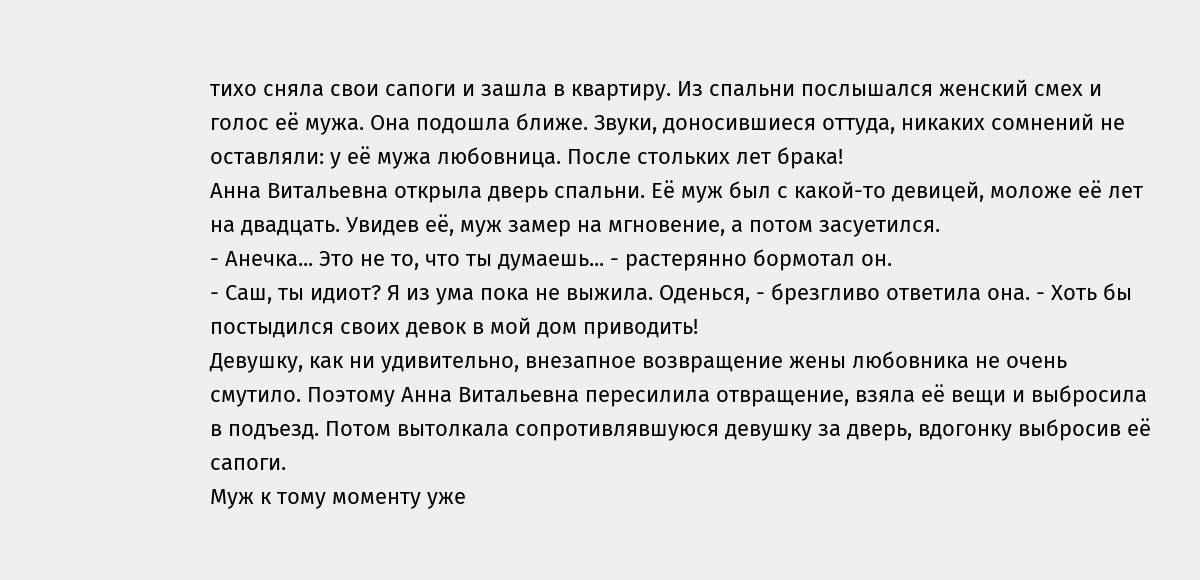тихо сняла свои сапоги и зашла в квартиру. Из спальни послышался женский смех и голос её мужа. Она подошла ближе. Звуки, доносившиеся оттуда, никаких сомнений не оставляли: у её мужа любовница. После стольких лет брака!
Анна Витальевна открыла дверь спальни. Её муж был с какой-то девицей, моложе её лет на двадцать. Увидев её, муж замер на мгновение, а потом засуетился.
- Анечка... Это не то, что ты думаешь... - растерянно бормотал он.
- Саш, ты идиот? Я из ума пока не выжила. Оденься, - брезгливо ответила она. - Хоть бы постыдился своих девок в мой дом приводить!
Девушку, как ни удивительно, внезапное возвращение жены любовника не очень смутило. Поэтому Анна Витальевна пересилила отвращение, взяла её вещи и выбросила в подъезд. Потом вытолкала сопротивлявшуюся девушку за дверь, вдогонку выбросив её сапоги.
Муж к тому моменту уже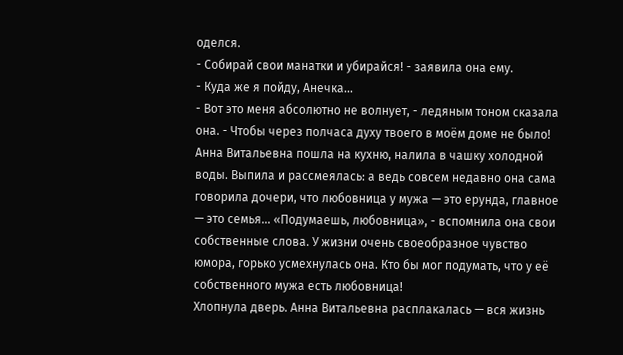оделся.
- Собирай свои манатки и убирайся! - заявила она ему.
- Куда же я пойду, Анечка...
- Вот это меня абсолютно не волнует, - ледяным тоном сказала она. - Чтобы через полчаса духу твоего в моём доме не было!
Анна Витальевна пошла на кухню, налила в чашку холодной воды. Выпила и рассмеялась: а ведь совсем недавно она сама говорила дочери, что любовница у мужа — это ерунда, главное — это семья... «Подумаешь, любовница», - вспомнила она свои собственные слова. У жизни очень своеобразное чувство юмора, горько усмехнулась она. Кто бы мог подумать, что у её собственного мужа есть любовница!
Хлопнула дверь. Анна Витальевна расплакалась — вся жизнь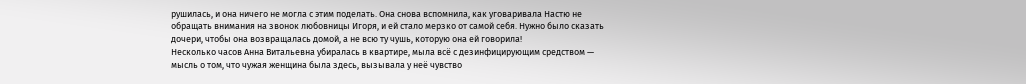рушилась, и она ничего не могла с этим поделать. Она снова вспомнила, как уговаривала Настю не обращать внимания на звонок любовницы Игоря, и ей стало мерзко от самой себя. Нужно было сказать дочери, чтобы она возвращалась домой, а не всю ту чушь, которую она ей говорила!
Несколько часов Анна Витальевна убиралась в квартире, мыла всё с дезинфицирующим средством — мысль о том, что чужая женщина была здесь, вызывала у неё чувство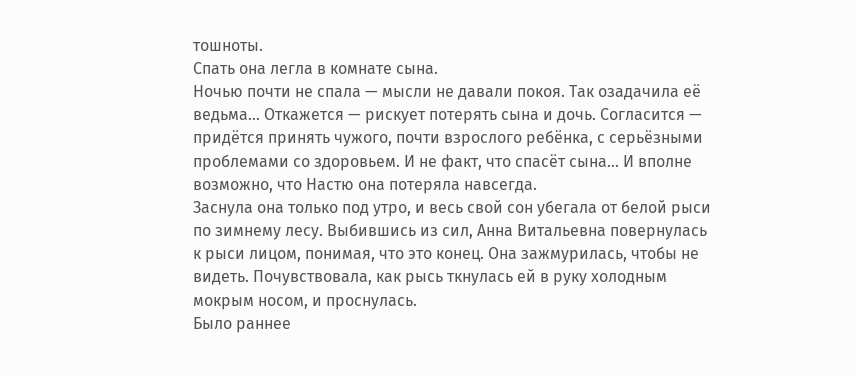тошноты.
Спать она легла в комнате сына.
Ночью почти не спала — мысли не давали покоя. Так озадачила её ведьма... Откажется — рискует потерять сына и дочь. Согласится — придётся принять чужого, почти взрослого ребёнка, с серьёзными проблемами со здоровьем. И не факт, что спасёт сына... И вполне возможно, что Настю она потеряла навсегда.
Заснула она только под утро, и весь свой сон убегала от белой рыси по зимнему лесу. Выбившись из сил, Анна Витальевна повернулась к рыси лицом, понимая, что это конец. Она зажмурилась, чтобы не видеть. Почувствовала, как рысь ткнулась ей в руку холодным мокрым носом, и проснулась.
Было раннее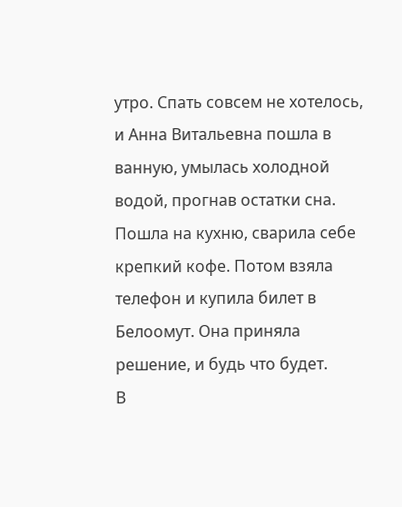утро. Спать совсем не хотелось, и Анна Витальевна пошла в ванную, умылась холодной водой, прогнав остатки сна. Пошла на кухню, сварила себе крепкий кофе. Потом взяла телефон и купила билет в Белоомут. Она приняла решение, и будь что будет.
В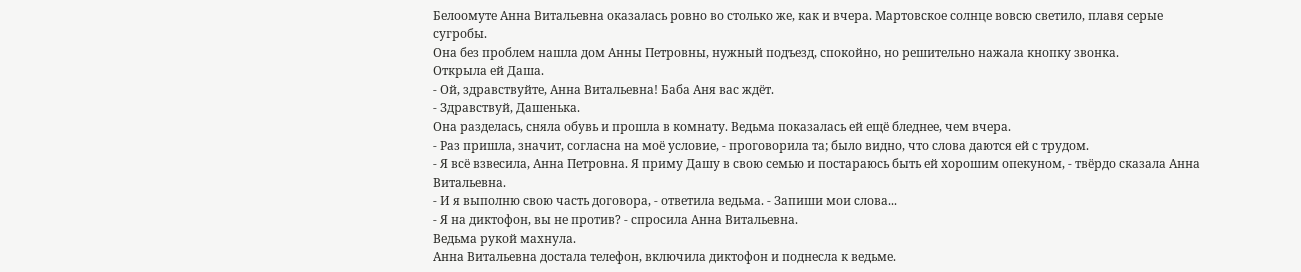Белоомуте Анна Витальевна оказалась ровно во столько же, как и вчера. Мартовское солнце вовсю светило, плавя серые сугробы.
Она без проблем нашла дом Анны Петровны, нужный подъезд, спокойно, но решительно нажала кнопку звонка.
Открыла ей Даша.
- Ой, здравствуйте, Анна Витальевна! Баба Аня вас ждёт.
- Здравствуй, Дашенька.
Она разделась, сняла обувь и прошла в комнату. Ведьма показалась ей ещё бледнее, чем вчера.
- Раз пришла, значит, согласна на моё условие, - проговорила та; было видно, что слова даются ей с трудом.
- Я всё взвесила, Анна Петровна. Я приму Дашу в свою семью и постараюсь быть ей хорошим опекуном, - твёрдо сказала Анна Витальевна.
- И я выполню свою часть договора, - ответила ведьма. - Запиши мои слова...
- Я на диктофон, вы не против? - спросила Анна Витальевна.
Ведьма рукой махнула.
Анна Витальевна достала телефон, включила диктофон и поднесла к ведьме.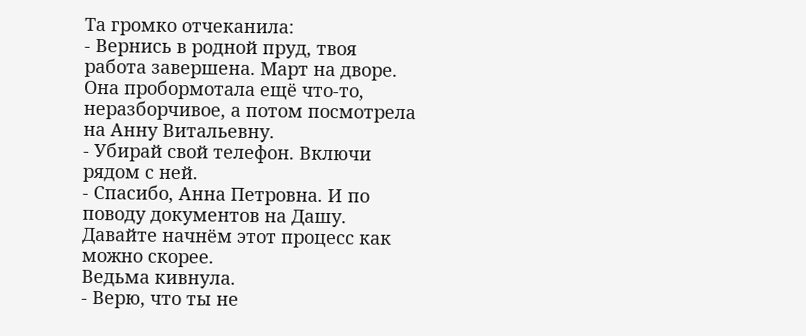Та громко отчеканила:
- Вернись в родной пруд, твоя работа завершена. Март на дворе.
Она пробормотала ещё что-то, неразборчивое, а потом посмотрела на Анну Витальевну.
- Убирай свой телефон. Включи рядом с ней.
- Спасибо, Анна Петровна. И по поводу документов на Дашу. Давайте начнём этот процесс как можно скорее.
Ведьма кивнула.
- Верю, что ты не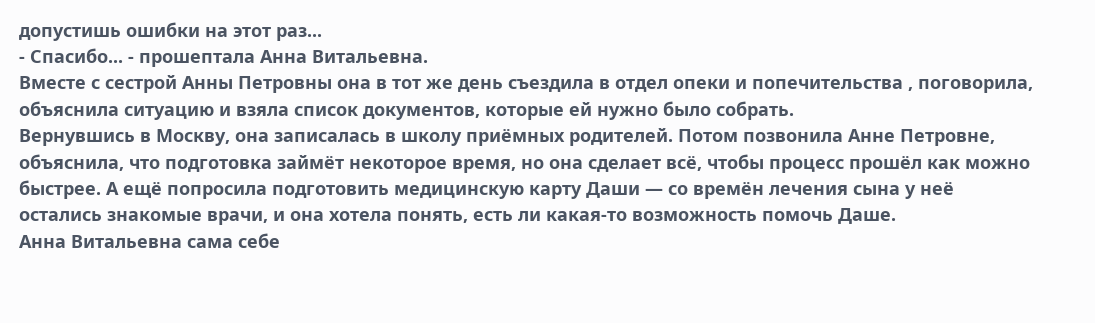допустишь ошибки на этот раз...
- Спасибо... - прошептала Анна Витальевна.
Вместе с сестрой Анны Петровны она в тот же день съездила в отдел опеки и попечительства , поговорила, объяснила ситуацию и взяла список документов, которые ей нужно было собрать.
Вернувшись в Москву, она записалась в школу приёмных родителей. Потом позвонила Анне Петровне, объяснила, что подготовка займёт некоторое время, но она сделает всё, чтобы процесс прошёл как можно быстрее. А ещё попросила подготовить медицинскую карту Даши — со времён лечения сына у неё остались знакомые врачи, и она хотела понять, есть ли какая-то возможность помочь Даше.
Анна Витальевна сама себе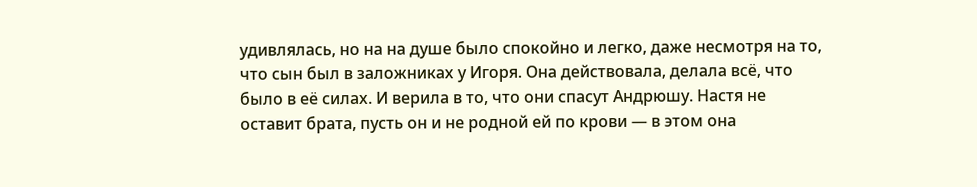удивлялась, но на на душе было спокойно и легко, даже несмотря на то, что сын был в заложниках у Игоря. Она действовала, делала всё, что было в её силах. И верила в то, что они спасут Андрюшу. Настя не оставит брата, пусть он и не родной ей по крови — в этом она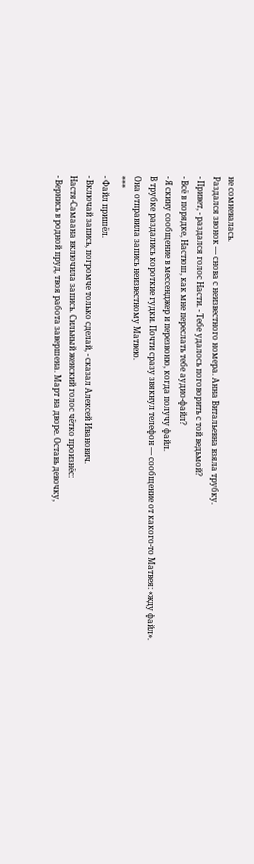не сомневалась.
Раздался звонок — снова с неизвестного номера. Анна Витальевна взяла трубку.
- Привет, - раздался голос Насти. - Тебе удалось поговорить с той ведьмой?
- Всё в порядке, Настюш, как мне переслать тебе аудио-файл?
- Я скину сообщение в мессенджер и перезвоню, когда получу файл.
В трубке раздались короткие гудки. Почти сразу звякнул телефон — сообщение от какого-то Матвея: «жду файл».
Она отправила запись неизвестному Матвею.
***
- Файл пришёл.
- Включай запись, погромче только сделай, - сказал Алексей Иванович.
Настя-Самаана включила запись. Сильный женский голос чётко произнёс:
- Вернись в родной пруд, твоя работа завершена. Март на дворе. Оставь девочку,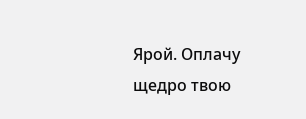Ярой. Оплачу щедро твою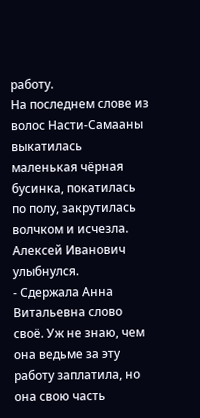работу.
На последнем слове из волос Насти-Самааны выкатилась маленькая чёрная бусинка, покатилась по полу, закрутилась волчком и исчезла.
Алексей Иванович улыбнулся.
- Сдержала Анна Витальевна слово своё. Уж не знаю, чем она ведьме за эту работу заплатила, но она свою часть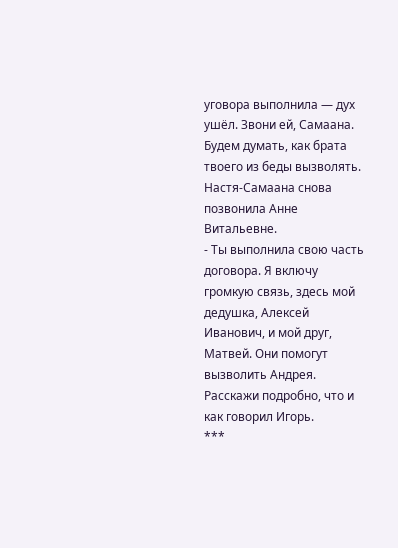уговора выполнила — дух ушёл. Звони ей, Самаана. Будем думать, как брата твоего из беды вызволять.
Настя-Самаана снова позвонила Анне Витальевне.
- Ты выполнила свою часть договора. Я включу громкую связь, здесь мой дедушка, Алексей Иванович, и мой друг, Матвей. Они помогут вызволить Андрея. Расскажи подробно, что и как говорил Игорь.
***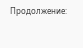Продолжение: